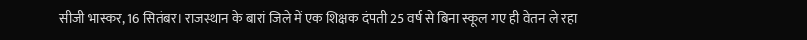सीजी भास्कर, 16 सितंबर। राजस्थान के बारां जिले में एक शिक्षक दंपती 25 वर्ष से बिना स्कूल गए ही वेतन ले रहा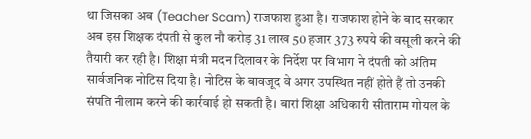था जिसका अब (Teacher Scam) राजफाश हुआ है। राजफाश होने के बाद सरकार अब इस शिक्षक दंपती से कुल नौ करोड़ 31 लाख 50 हजार 373 रुपये की वसूली करने की तैयारी कर रही है। शिक्षा मंत्री मदन दिलावर के निर्देश पर विभाग ने दंपती को अंतिम सार्वजनिक नोटिस दिया है। नोटिस के बावजूद वे अगर उपस्थित नहीं होते हैं तो उनकी संपति नीलाम करने की कार्रवाई हो सकती है। बारां शिक्षा अधिकारी सीताराम गोयल के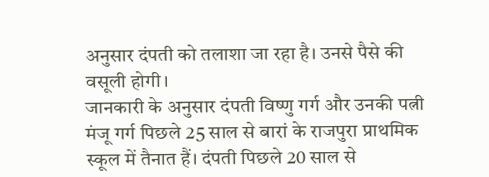अनुसार दंपती को तलाशा जा रहा है। उनसे पैसे की वसूली होगी।
जानकारी के अनुसार दंपती विष्णु गर्ग और उनकी पत्नी मंजू गर्ग पिछले 25 साल से बारां के राजपुरा प्राथमिक स्कूल में तैनात हैं। दंपती पिछले 20 साल से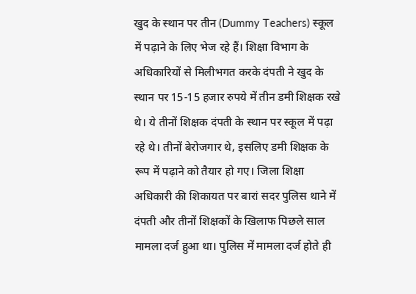खुद के स्थान पर तीन (Dummy Teachers) स्कूल में पढ़ाने के लिए भेज रहे हैं। शिक्षा विभाग के अधिकारियों से मिलीभगत करके दंपती ने खुद के स्थान पर 15-15 हजार रुपये में तीन डमी शिक्षक रखे थे। ये तीनों शिक्षक दंपती के स्थान पर स्कूल में पढ़ा रहे थे। तीनों बेरोजगार थे, इसलिए डमी शिक्षक के रूप में पढ़ाने को तैयार हो गए। जिला शिक्षा अधिकारी की शिकायत पर बारां सदर पुलिस थाने में दंपती और तीनों शिक्षकों के खिलाफ पिछले साल मामला दर्ज हुआ था। पुलिस में मामला दर्ज होते ही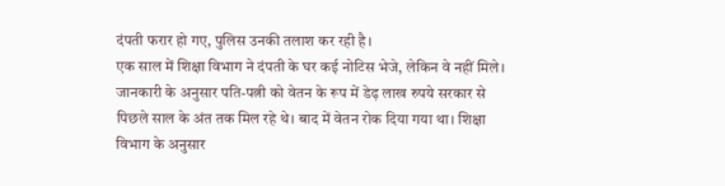दंपती फरार हो गए, पुलिस उनकी तलाश कर रही है।
एक साल में शिक्षा विभाग ने दंपती के घर कई नोटिस भेजे, लेकिन वे नहीं मिले। जानकारी के अनुसार पति-पत्नी को वेतन के रूप में डेढ़ लाख रुपये सरकार से पिछले साल के अंत तक मिल रहे थे। बाद में वेतन रोक दिया गया था। शिक्षा विभाग के अनुसार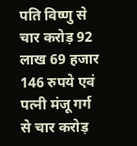पति विष्णु से चार करोड़ 92 लाख 69 हजार 146 रुपये एवं पत्नी मंजू गर्ग से चार करोड़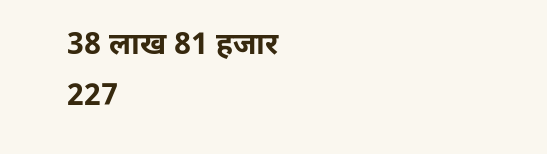38 लाख 81 हजार 227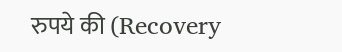रुपये की (Recovery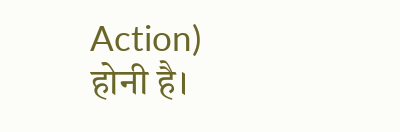Action) होनी है।